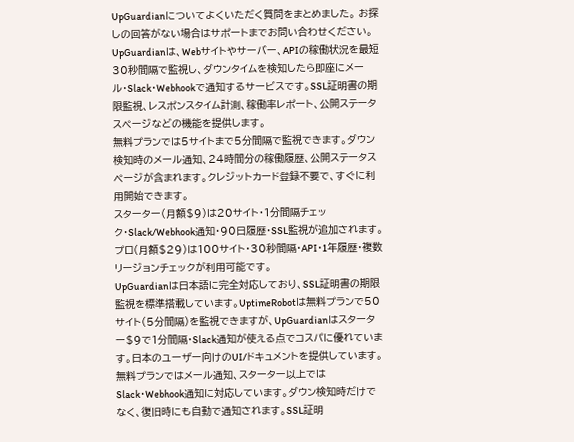UpGuardianについてよくいただく質問をまとめました。 お探しの回答がない場合はサポートまでお問い合わせください。
UpGuardianは、Webサイトやサーバー、APIの稼働状況を最短30秒間隔で監視し、ダウンタイムを検知したら即座にメール・Slack・Webhookで通知するサービスです。SSL証明書の期限監視、レスポンスタイム計測、稼働率レポート、公開ステータスページなどの機能を提供します。
無料プランでは5サイトまで5分間隔で監視できます。ダウン検知時のメール通知、24時間分の稼働履歴、公開ステータスページが含まれます。クレジットカード登録不要で、すぐに利用開始できます。
スターター(月額$9)は20サイト・1分間隔チェック・Slack/Webhook通知・90日履歴・SSL監視が追加されます。プロ(月額$29)は100サイト・30秒間隔・API・1年履歴・複数リージョンチェックが利用可能です。
UpGuardianは日本語に完全対応しており、SSL証明書の期限監視を標準搭載しています。UptimeRobotは無料プランで50サイト(5分間隔)を監視できますが、UpGuardianはスターター$9で1分間隔・Slack通知が使える点でコスパに優れています。日本のユーザー向けのUI/ドキュメントを提供しています。
無料プランではメール通知、スターター以上ではSlack・Webhook通知に対応しています。ダウン検知時だけでなく、復旧時にも自動で通知されます。SSL証明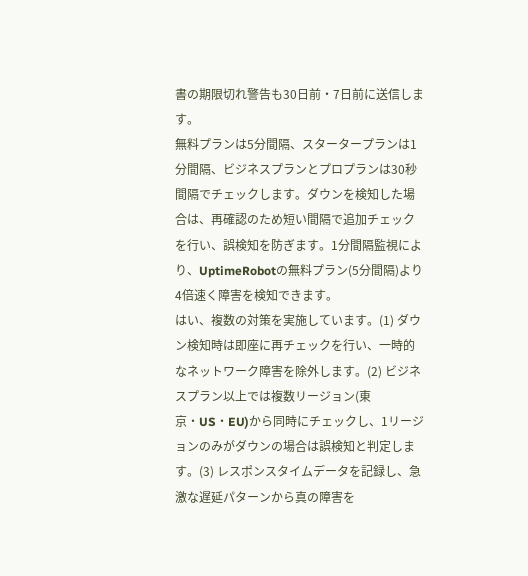書の期限切れ警告も30日前・7日前に送信します。
無料プランは5分間隔、スタータープランは1分間隔、ビジネスプランとプロプランは30秒間隔でチェックします。ダウンを検知した場合は、再確認のため短い間隔で追加チェックを行い、誤検知を防ぎます。1分間隔監視により、UptimeRobotの無料プラン(5分間隔)より4倍速く障害を検知できます。
はい、複数の対策を実施しています。(1) ダウン検知時は即座に再チェックを行い、一時的なネットワーク障害を除外します。(2) ビジネスプラン以上では複数リージョン(東京・US・EU)から同時にチェックし、1リージョンのみがダウンの場合は誤検知と判定します。(3) レスポンスタイムデータを記録し、急激な遅延パターンから真の障害を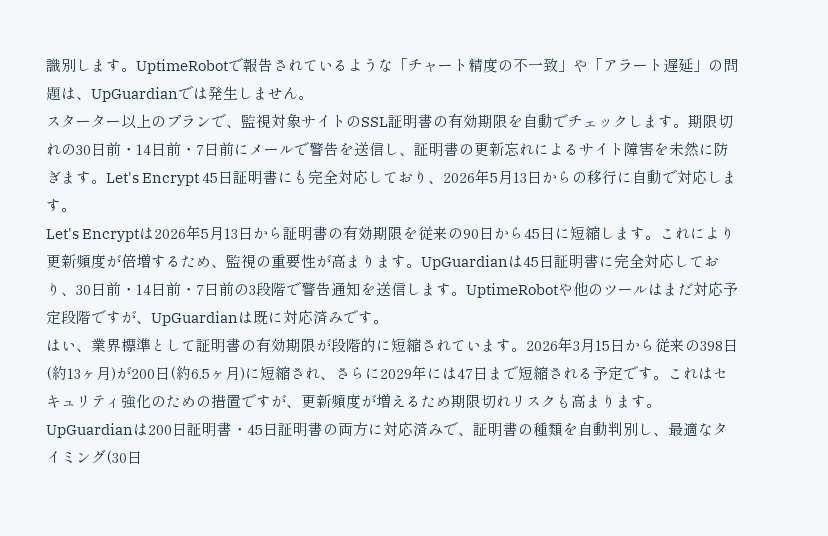識別します。UptimeRobotで報告されているような「チャート精度の不一致」や「アラート遅延」の問題は、UpGuardianでは発生しません。
スターター以上のプランで、監視対象サイトのSSL証明書の有効期限を自動でチェックします。期限切れの30日前・14日前・7日前にメールで警告を送信し、証明書の更新忘れによるサイト障害を未然に防ぎます。Let's Encrypt 45日証明書にも完全対応しており、2026年5月13日からの移行に自動で対応します。
Let's Encryptは2026年5月13日から証明書の有効期限を従来の90日から45日に短縮します。これにより更新頻度が倍増するため、監視の重要性が高まります。UpGuardianは45日証明書に完全対応しており、30日前・14日前・7日前の3段階で警告通知を送信します。UptimeRobotや他のツールはまだ対応予定段階ですが、UpGuardianは既に対応済みです。
はい、業界標準として証明書の有効期限が段階的に短縮されています。2026年3月15日から従来の398日(約13ヶ月)が200日(約6.5ヶ月)に短縮され、さらに2029年には47日まで短縮される予定です。これはセキュリティ強化のための措置ですが、更新頻度が増えるため期限切れリスクも高まります。UpGuardianは200日証明書・45日証明書の両方に対応済みで、証明書の種類を自動判別し、最適なタイミング(30日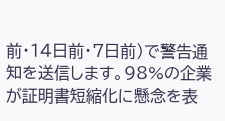前・14日前・7日前)で警告通知を送信します。98%の企業が証明書短縮化に懸念を表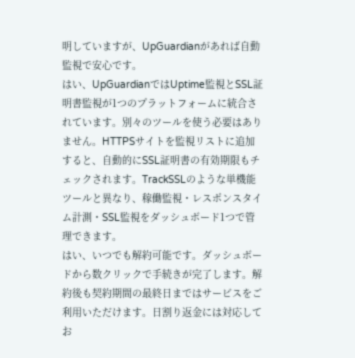明していますが、UpGuardianがあれば自動監視で安心です。
はい、UpGuardianではUptime監視とSSL証明書監視が1つのプラットフォームに統合されています。別々のツールを使う必要はありません。HTTPSサイトを監視リストに追加すると、自動的にSSL証明書の有効期限もチェックされます。TrackSSLのような単機能ツールと異なり、稼働監視・レスポンスタイム計測・SSL監視をダッシュボード1つで管理できます。
はい、いつでも解約可能です。ダッシュボードから数クリックで手続きが完了します。解約後も契約期間の最終日まではサービスをご利用いただけます。日割り返金には対応してお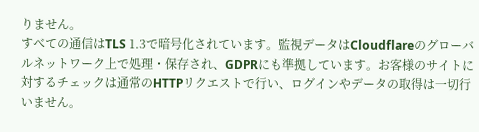りません。
すべての通信はTLS 1.3で暗号化されています。監視データはCloudflareのグローバルネットワーク上で処理・保存され、GDPRにも準拠しています。お客様のサイトに対するチェックは通常のHTTPリクエストで行い、ログインやデータの取得は一切行いません。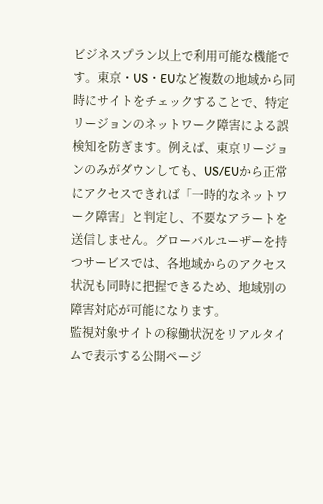ビジネスプラン以上で利用可能な機能です。東京・US・EUなど複数の地域から同時にサイトをチェックすることで、特定リージョンのネットワーク障害による誤検知を防ぎます。例えば、東京リージョンのみがダウンしても、US/EUから正常にアクセスできれば「一時的なネットワーク障害」と判定し、不要なアラートを送信しません。グローバルユーザーを持つサービスでは、各地域からのアクセス状況も同時に把握できるため、地域別の障害対応が可能になります。
監視対象サイトの稼働状況をリアルタイムで表示する公開ページ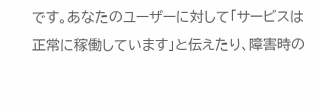です。あなたのユーザーに対して「サービスは正常に稼働しています」と伝えたり、障害時の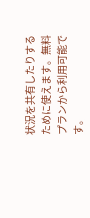状況を共有したりするために使えます。無料プランから利用可能です。